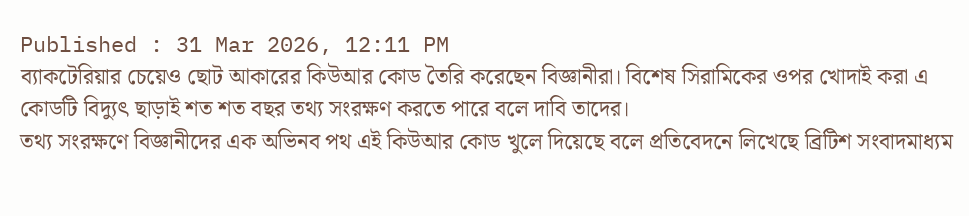Published : 31 Mar 2026, 12:11 PM
ব্যাকটেরিয়ার চেয়েও ছোট আকারের কিউআর কোড তৈরি করেছেন বিজ্ঞানীরা। বিশেষ সিরামিকের ওপর খোদাই করা এ কোডটি বিদ্যুৎ ছাড়াই শত শত বছর তথ্য সংরক্ষণ করতে পারে বলে দাবি তাদের।
তথ্য সংরক্ষণে বিজ্ঞানীদের এক অভিনব পথ এই কিউআর কোড খুলে দিয়েছে বলে প্রতিবেদনে লিখেছে ব্রিটিশ সংবাদমাধ্যম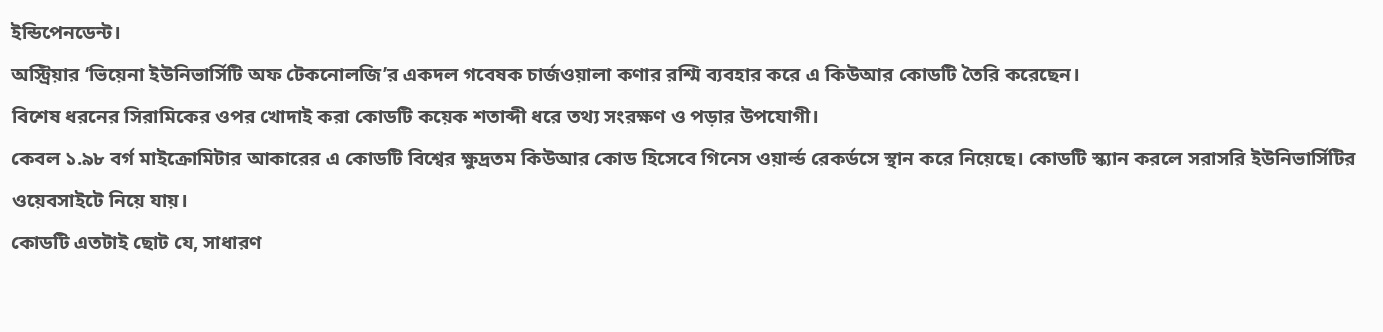ইন্ডিপেনডেন্ট।
অস্ট্রিয়ার ‘ভিয়েনা ইউনিভার্সিটি অফ টেকনোলজি’র একদল গবেষক চার্জওয়ালা কণার রশ্মি ব্যবহার করে এ কিউআর কোডটি তৈরি করেছেন।
বিশেষ ধরনের সিরামিকের ওপর খোদাই করা কোডটি কয়েক শতাব্দী ধরে তথ্য সংরক্ষণ ও পড়ার উপযোগী।
কেবল ১.৯৮ বর্গ মাইক্রোমিটার আকারের এ কোডটি বিশ্বের ক্ষুদ্রতম কিউআর কোড হিসেবে গিনেস ওয়ার্ল্ড রেকর্ডসে স্থান করে নিয়েছে। কোডটি স্ক্যান করলে সরাসরি ইউনিভার্সিটির ওয়েবসাইটে নিয়ে যায়।
কোডটি এতটাই ছোট যে, সাধারণ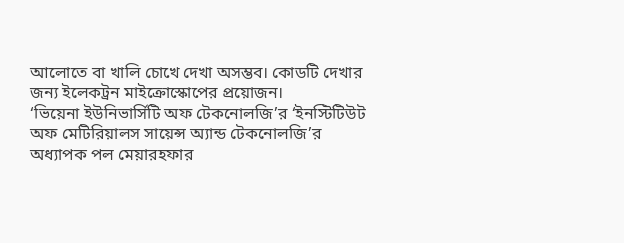আলোতে বা খালি চোখে দেখা অসম্ভব। কোডটি দেখার জন্য ইলেকট্রন মাইক্রোস্কোপের প্রয়োজন।
‘ভিয়েনা ইউনিভার্সিটি অফ টেকনোলজি’র ‘ইনস্টিটিউট অফ মেটিরিয়ালস সায়েন্স অ্যান্ড টেকনোলজি’র অধ্যাপক পল মেয়ারহফার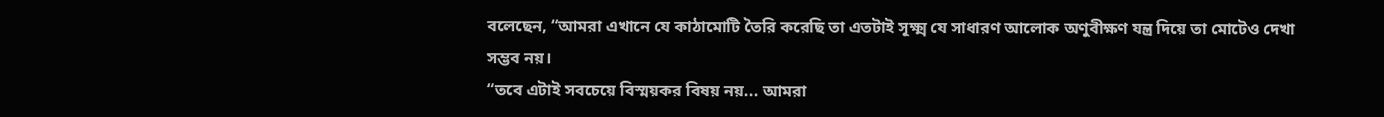বলেছেন, “আমরা এখানে যে কাঠামোটি তৈরি করেছি তা এতটাই সূক্ষ্ম যে সাধারণ আলোক অণুবীক্ষণ যন্ত্র দিয়ে তা মোটেও দেখা সম্ভব নয়।
“তবে এটাই সবচেয়ে বিস্ময়কর বিষয় নয়... আমরা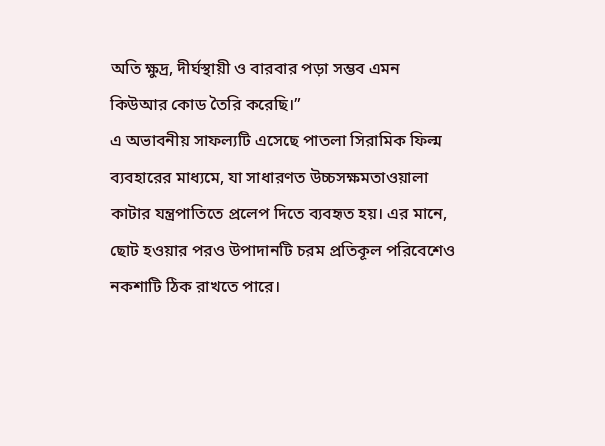অতি ক্ষুদ্র, দীর্ঘস্থায়ী ও বারবার পড়া সম্ভব এমন কিউআর কোড তৈরি করেছি।”
এ অভাবনীয় সাফল্যটি এসেছে পাতলা সিরামিক ফিল্ম ব্যবহারের মাধ্যমে, যা সাধারণত উচ্চসক্ষমতাওয়ালা কাটার যন্ত্রপাতিতে প্রলেপ দিতে ব্যবহৃত হয়। এর মানে, ছোট হওয়ার পরও উপাদানটি চরম প্রতিকূল পরিবেশেও নকশাটি ঠিক রাখতে পারে।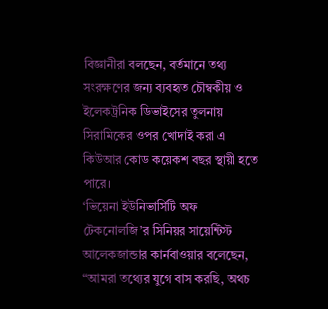বিজ্ঞানীরা বলছেন, বর্তমানে তথ্য সংরক্ষণের জন্য ব্যবহৃত চৌম্বকীয় ও ইলেকট্রনিক ডিভাইসের তুলনায় সিরামিকের ওপর খোদাই করা এ কিউআর কোড কয়েকশ বছর স্থায়ী হতে পারে।
‘ভিয়েনা ইউনিভার্সিটি অফ টেকনোলজি’র সিনিয়র সায়েন্টিস্ট আলেকজান্ডার কার্নবাওয়ার বলেছেন, “আমরা তথ্যের যুগে বাস করছি, অথচ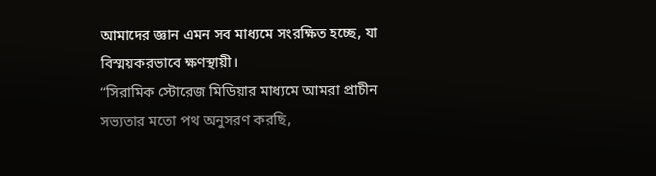আমাদের জ্ঞান এমন সব মাধ্যমে সংরক্ষিত হচ্ছে, যা বিস্ময়করভাবে ক্ষণস্থায়ী।
“সিরামিক স্টোরেজ মিডিয়ার মাধ্যমে আমরা প্রাচীন সভ্যতার মতো পথ অনুসরণ করছি,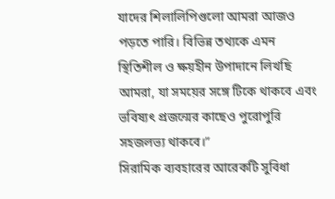যাদের শিলালিপিগুলো আমরা আজও পড়তে পারি। বিভিন্ন তথ্যকে এমন স্থিতিশীল ও ক্ষয়হীন উপাদানে লিখছি আমরা, যা সময়ের সঙ্গে টিকে থাকবে এবং ভবিষ্যৎ প্রজন্মের কাছেও পুরোপুরি সহজলভ্য থাকবে।”
সিরামিক ব্যবহারের আরেকটি সুবিধা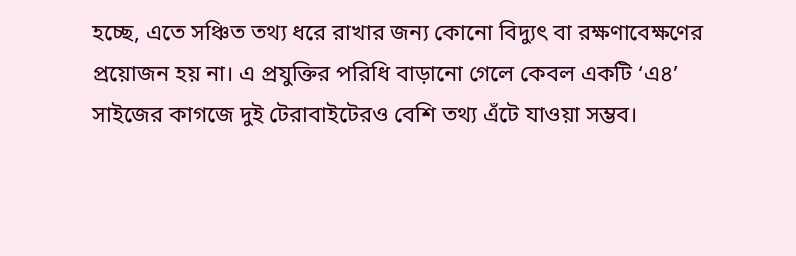হচ্ছে, এতে সঞ্চিত তথ্য ধরে রাখার জন্য কোনো বিদ্যুৎ বা রক্ষণাবেক্ষণের প্রয়োজন হয় না। এ প্রযুক্তির পরিধি বাড়ানো গেলে কেবল একটি ‘এ৪’ সাইজের কাগজে দুই টেরাবাইটেরও বেশি তথ্য এঁটে যাওয়া সম্ভব।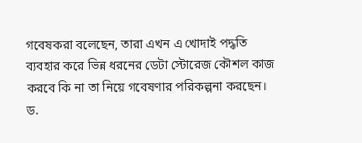গবেষকরা বলেছেন, তারা এখন এ খোদাই পদ্ধতি ব্যবহার করে ভিন্ন ধরনের ডেটা স্টোরেজ কৌশল কাজ করবে কি না তা নিয়ে গবেষণার পরিকল্পনা করছেন।
ড.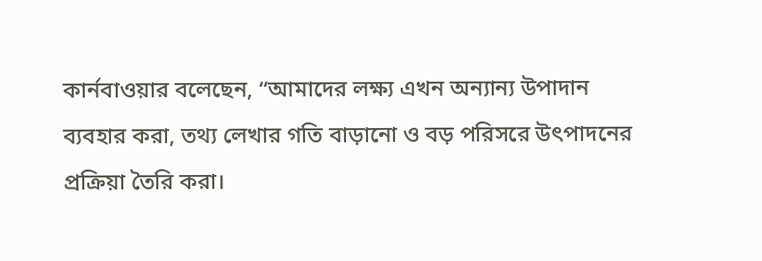কার্নবাওয়ার বলেছেন, “আমাদের লক্ষ্য এখন অন্যান্য উপাদান ব্যবহার করা, তথ্য লেখার গতি বাড়ানো ও বড় পরিসরে উৎপাদনের প্রক্রিয়া তৈরি করা।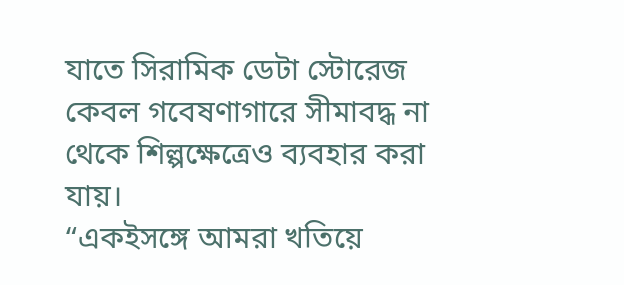যাতে সিরামিক ডেটা স্টোরেজ কেবল গবেষণাগারে সীমাবদ্ধ না থেকে শিল্পক্ষেত্রেও ব্যবহার করা যায়।
“একইসঙ্গে আমরা খতিয়ে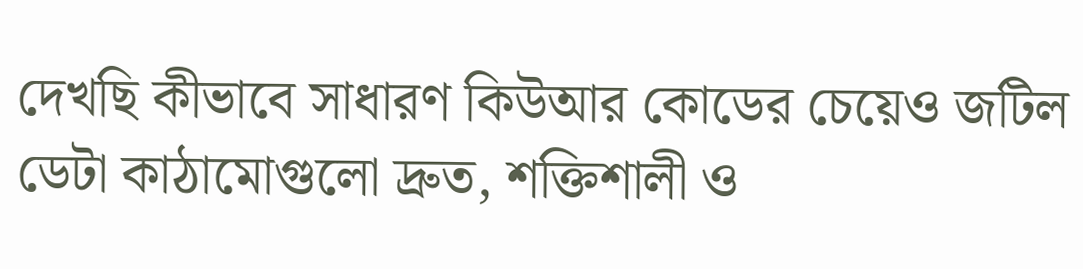দেখছি কীভাবে সাধারণ কিউআর কোডের চেয়েও জটিল ডেটা কাঠামোগুলো দ্রুত, শক্তিশালী ও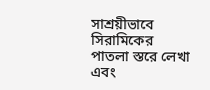সাশ্রয়ীভাবে সিরামিকের পাতলা স্তরে লেখা এবং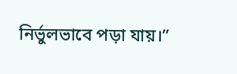নির্ভুলভাবে পড়া যায়।”